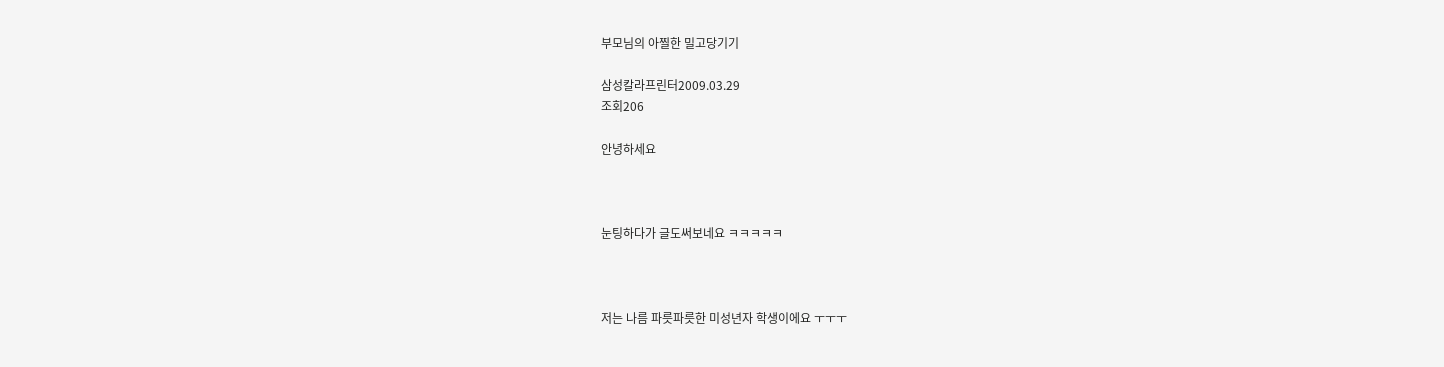부모님의 아찔한 밀고당기기

삼성칼라프린터2009.03.29
조회206

안녕하세요



눈팅하다가 글도써보네요 ㅋㅋㅋㅋㅋ



저는 나름 파릇파릇한 미성년자 학생이에요 ㅜㅜㅜ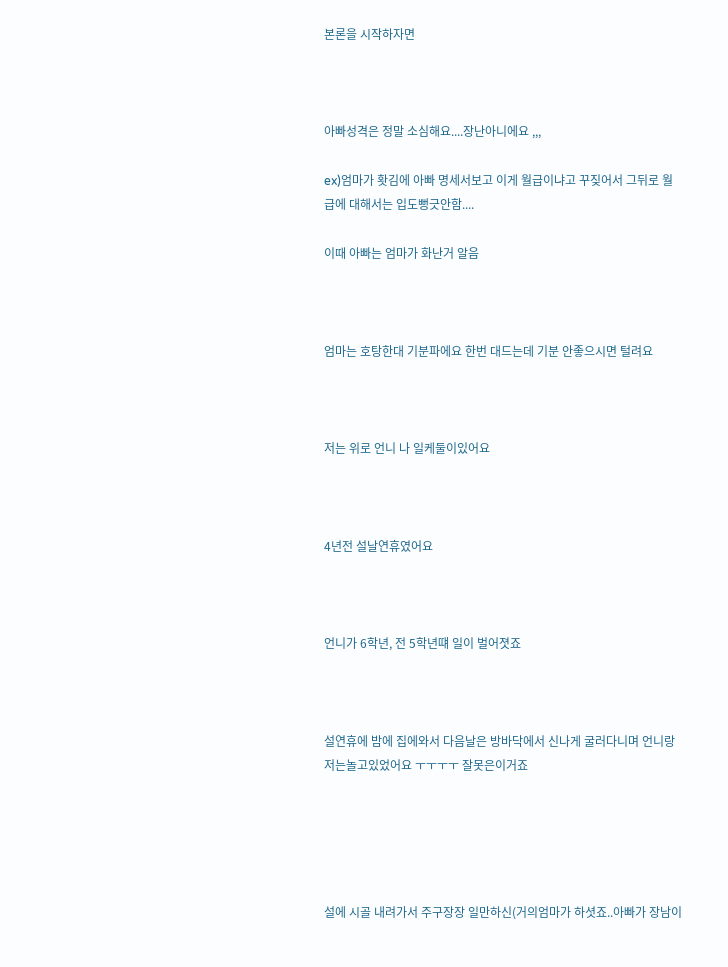본론을 시작하자면



아빠성격은 정말 소심해요....장난아니에요 ,,,

ex)엄마가 홧김에 아빠 명세서보고 이게 월급이냐고 꾸짖어서 그뒤로 월급에 대해서는 입도뻥긋안함....

이때 아빠는 엄마가 화난거 알음



엄마는 호탕한대 기분파에요 한번 대드는데 기분 안좋으시면 털려요



저는 위로 언니 나 일케둘이있어요



4년전 설날연휴였어요



언니가 6학년, 전 5학년떄 일이 벌어졋죠



설연휴에 밤에 집에와서 다음날은 방바닥에서 신나게 굴러다니며 언니랑저는놀고있었어요 ㅜㅜㅜㅜ 잘못은이거죠





설에 시골 내려가서 주구장장 일만하신(거의엄마가 하셧죠..아빠가 장남이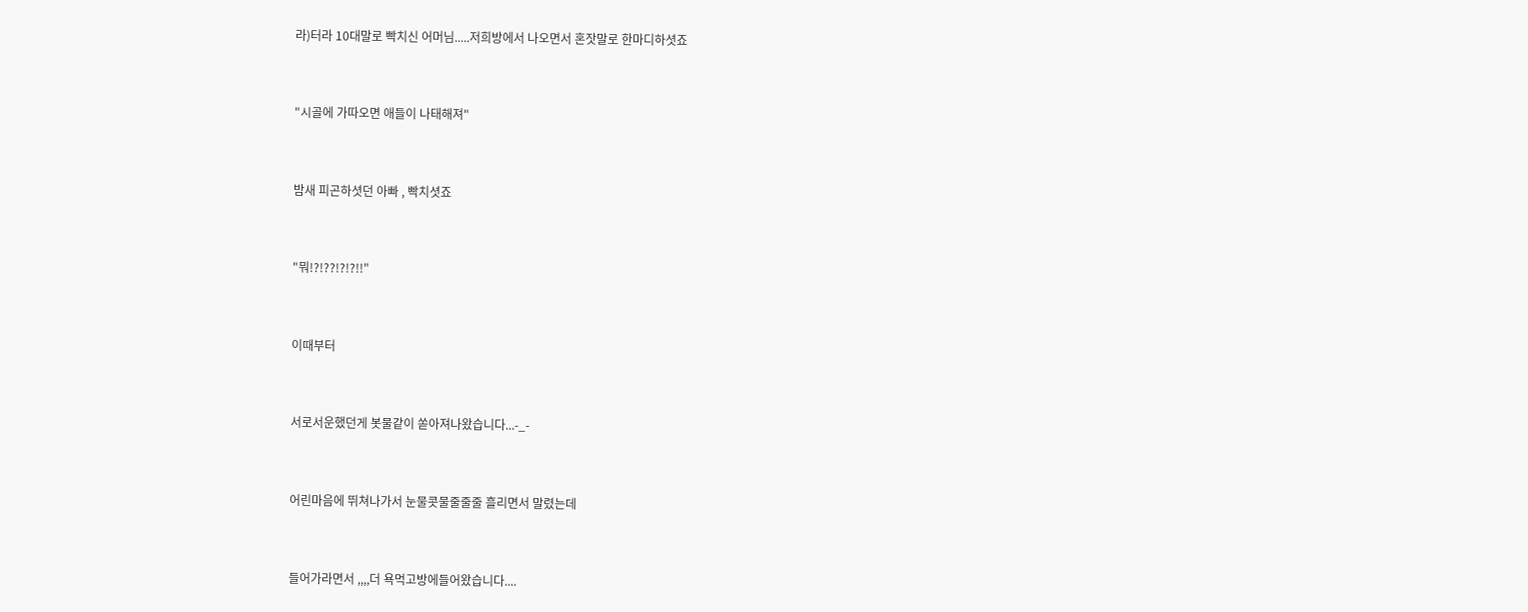라)터라 10대말로 빡치신 어머님.....저희방에서 나오면서 혼잣말로 한마디하셧죠



"시골에 가따오면 애들이 나태해져"



밤새 피곤하셧던 아빠 , 빡치셧죠



"뭐!?!??!?!?!!"



이때부터



서로서운했던게 봇물같이 쏟아져나왔습니다...-_-



어린마음에 뛰쳐나가서 눈물콧물줄줄줄 흘리면서 말렸는데



들어가라면서 ,,,,더 욕먹고방에들어왔습니다....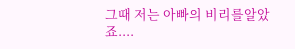그때 저는 아빠의 비리를알았죠....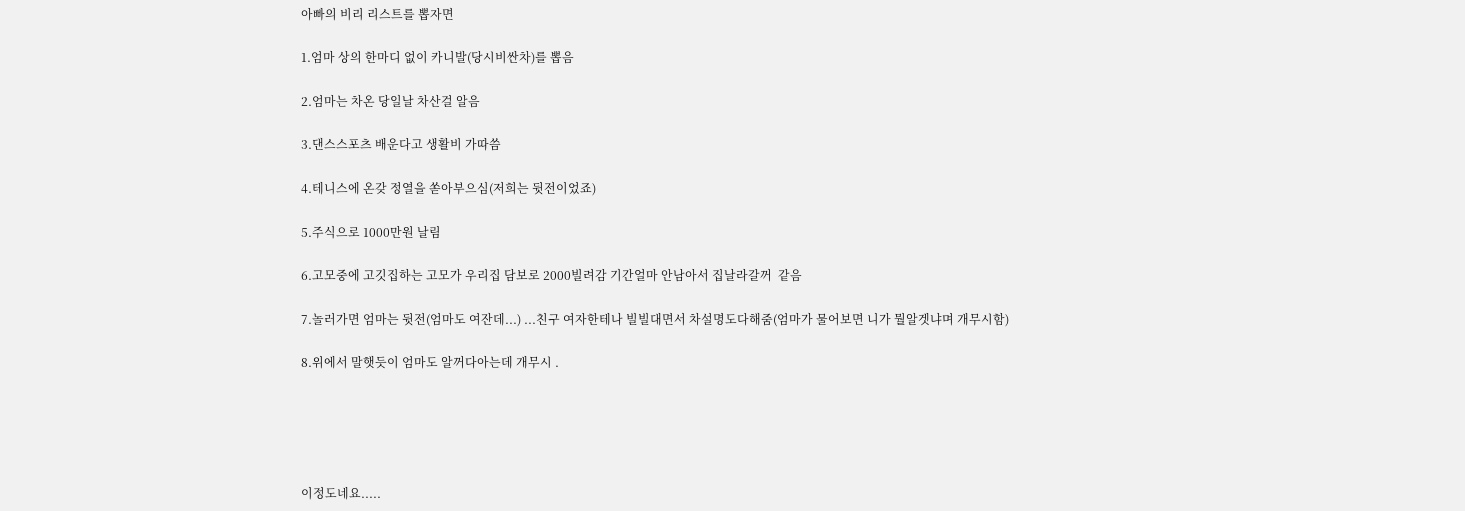아빠의 비리 리스트를 뽑자면

1.엄마 상의 한마디 없이 카니발(당시비싼차)를 뽑음

2.엄마는 차온 당일날 차산걸 알음

3.댄스스포츠 배운다고 생활비 가따씀

4.테니스에 온갖 정열을 쏟아부으심(저희는 뒷전이었죠)

5.주식으로 1000만원 날림

6.고모중에 고깃집하는 고모가 우리집 담보로 2000빌려감 기간얼마 안남아서 집날라갈꺼  같음

7.놀러가면 엄마는 뒷전(엄마도 여잔데...) ...친구 여자한테나 빌빌대면서 차설명도다해줌(엄마가 물어보면 니가 뭘알겟냐며 개무시함)

8.위에서 말햇듯이 엄마도 알꺼다아는데 개무시 .





이정도네요.....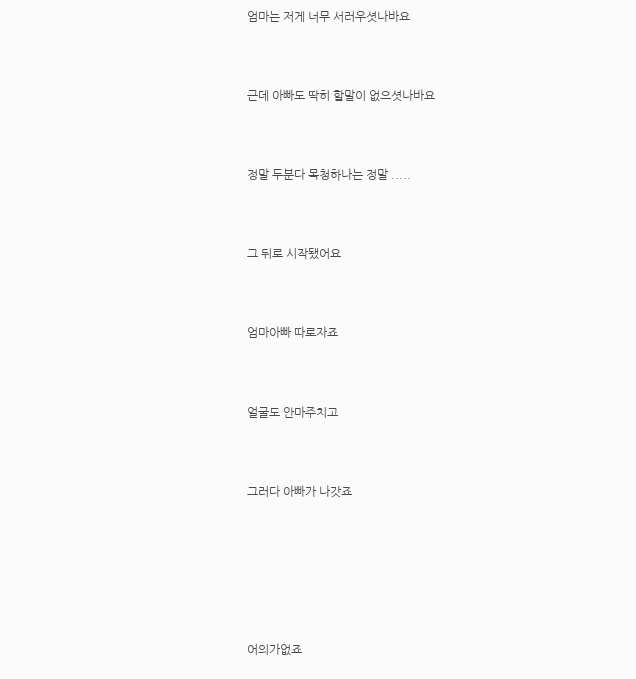엄마는 저게 너무 서러우셧나바요



근데 아빠도 딱히 할말이 없으셧나바요



정말 두분다 목청하나는 정말 .....



그 뒤로 시작됐어요



엄마아빠 따로자죠



얼굴도 안마주치고



그러다 아빠가 나갓죠







어의가없죠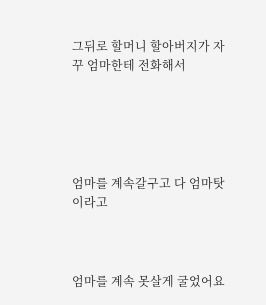그뒤로 할머니 할아버지가 자꾸 엄마한테 전화해서





엄마를 계속갈구고 다 엄마탓이라고



엄마를 계속 못살게 굴었어요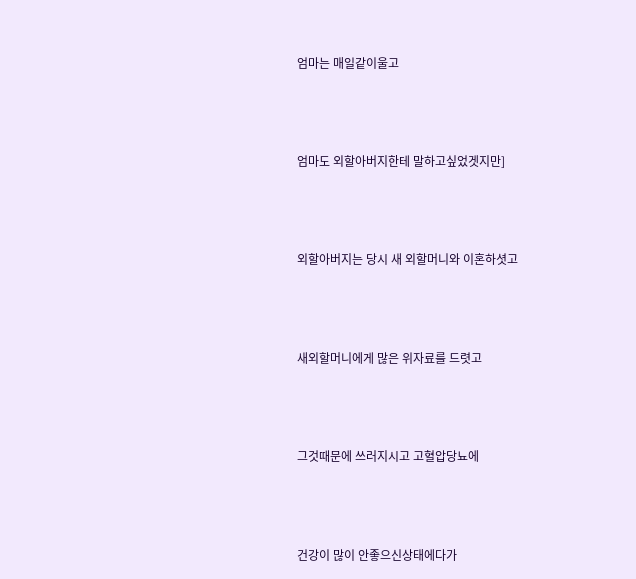엄마는 매일같이울고



엄마도 외할아버지한테 말하고싶었겟지만]



외할아버지는 당시 새 외할머니와 이혼하셧고



새외할머니에게 많은 위자료를 드렷고



그것때문에 쓰러지시고 고혈압당뇨에



건강이 많이 안좋으신상태에다가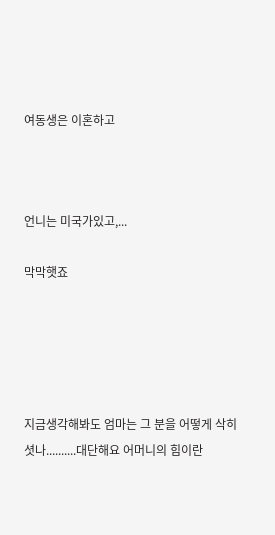여동생은 이혼하고



언니는 미국가있고,...

막막햇죠





지금생각해봐도 엄마는 그 분을 어떻게 삭히셧나..........대단해요 어머니의 힘이란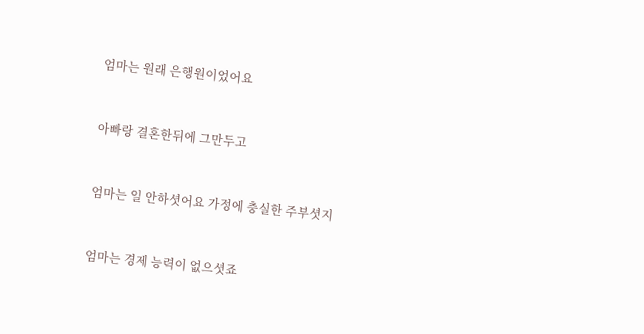엄마는 원래 은행원이었어요



아빠랑 결혼한뒤에 그만두고



엄마는 일 안하셧어요 가정에 충실한 주부셧지



엄마는 경제 능력이 없으셧죠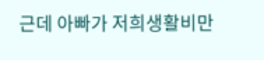근데 아빠가 저희생활비만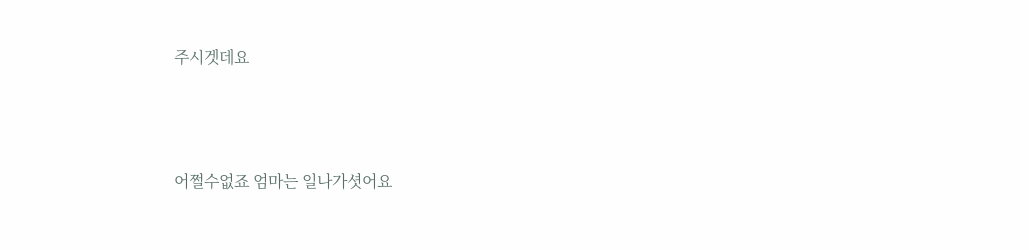주시겟데요



어쩔수없죠 엄마는 일나가셧어요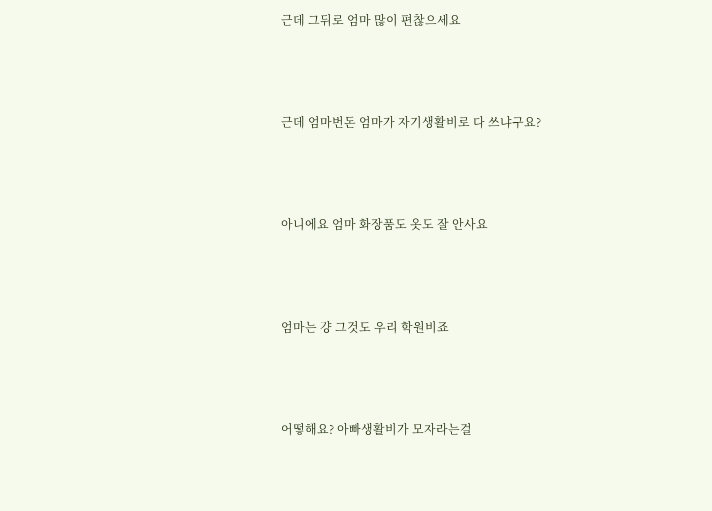근데 그뒤로 엄마 많이 편찮으세요



근데 엄마번돈 엄마가 자기생활비로 다 쓰냐구요?



아니에요 엄마 화장품도 옷도 잘 안사요



엄마는 걍 그것도 우리 학원비죠



어떻해요? 아빠생활비가 모자라는걸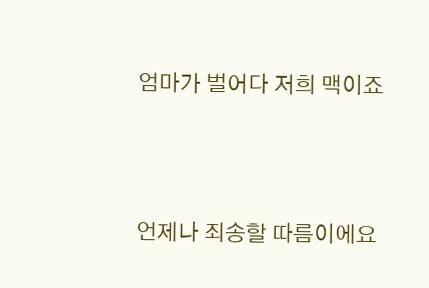엄마가 벌어다 저희 맥이죠



언제나 죄송할 따름이에요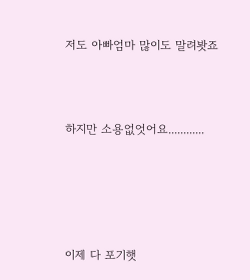저도 아빠엄마 많이도 말려봣죠



하지만 소용없엇어요............





이제 다 포기햇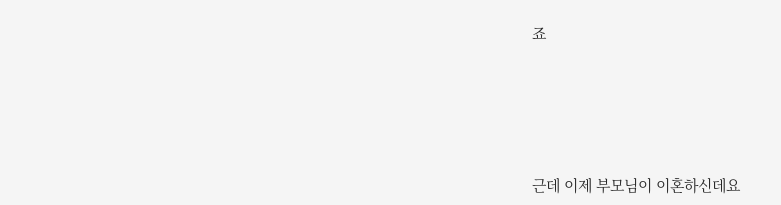죠







근데 이제 부모님이 이혼하신데요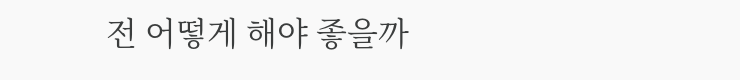전 어떻게 해야 좋을까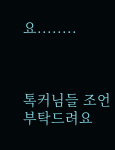요........



톡커님들 조언 부탁드려요